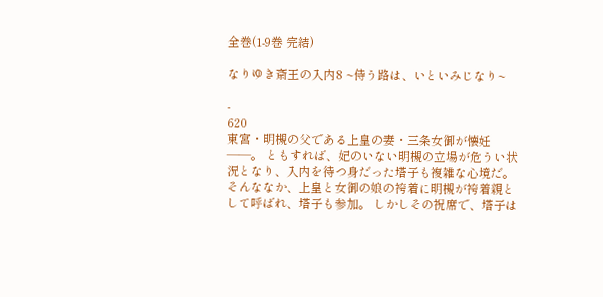全巻(1-9巻 完結)

なりゆき斎王の入内8 ~侍う路は、いといみじなり~

-
620
東宮・明槻の父である上皇の妻・三条女御が懐妊――。 ともすれば、妃のいない明槻の立場が危うい状況となり、入内を待つ身だった塔子も複雑な心境だ。 そんななか、上皇と女御の娘の袴着に明槻が袴着親として呼ばれ、塔子も参加。 しかしその祝席で、塔子は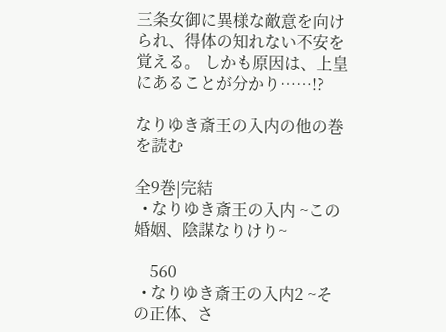三条女御に異様な敵意を向けられ、得体の知れない不安を覚える。 しかも原因は、上皇にあることが分かり……!?

なりゆき斎王の入内の他の巻を読む

全9巻|完結
  • なりゆき斎王の入内 ~この婚姻、陰謀なりけり~

    560
  • なりゆき斎王の入内2 ~その正体、さ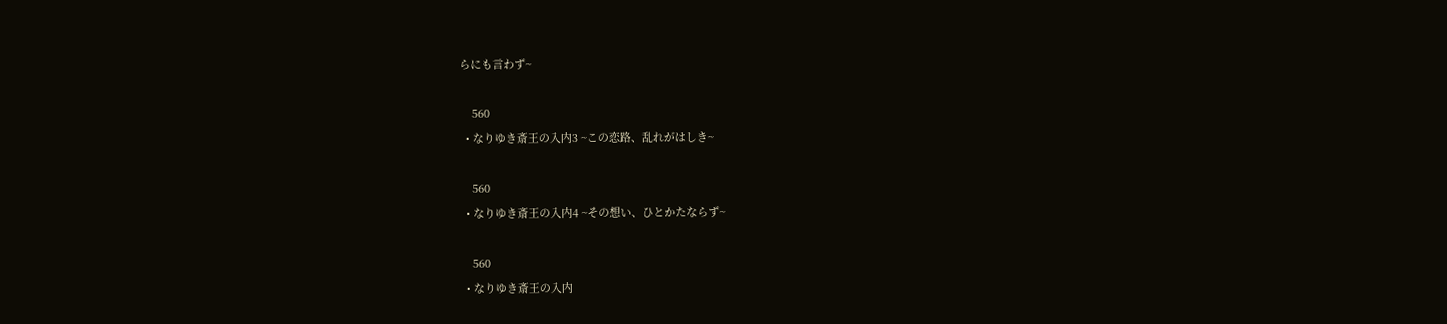らにも言わず~

    560
  • なりゆき斎王の入内3 ~この恋路、乱れがはしき~

    560
  • なりゆき斎王の入内4 ~その想い、ひとかたならず~

    560
  • なりゆき斎王の入内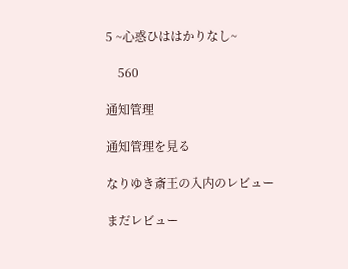5 ~心惑ひははかりなし~

    560

通知管理

通知管理を見る

なりゆき斎王の入内のレビュー

まだレビュー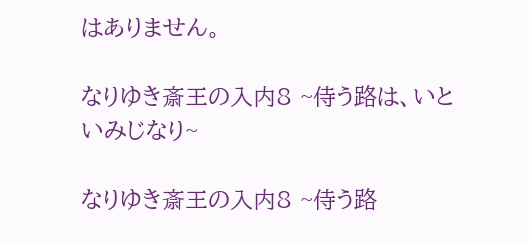はありません。

なりゆき斎王の入内8 ~侍う路は、いといみじなり~

なりゆき斎王の入内8 ~侍う路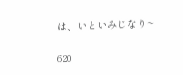は、いといみじなり~

620